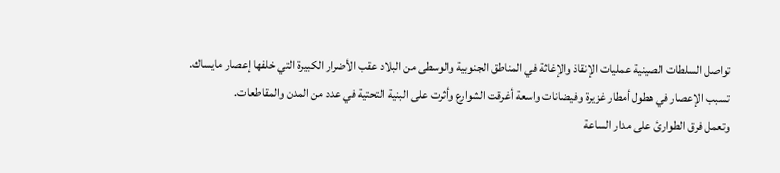تواصل السلطات الصينية عمليات الإنقاذ والإغاثة في المناطق الجنوبية والوسطى من البلاد عقب الأضرار الكبيرة التي خلفها إعصار مايساك.
تسبب الإعصار في هطول أمطار غزيرة وفيضانات واسعة أغرقت الشوارع وأثرت على البنية التحتية في عدد من المدن والمقاطعات.
وتعمل فرق الطوارئ على مدار الساعة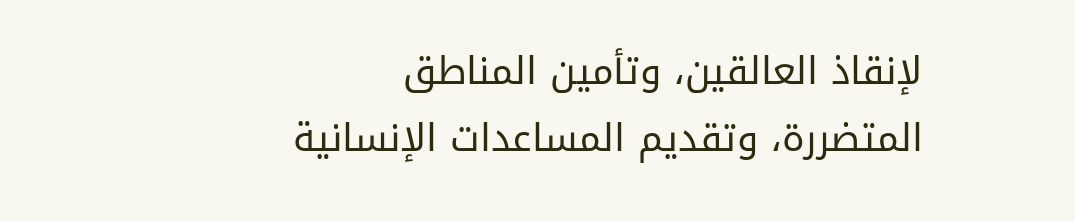لإنقاذ العالقين، وتأمين المناطق المتضررة، وتقديم المساعدات الإنسانية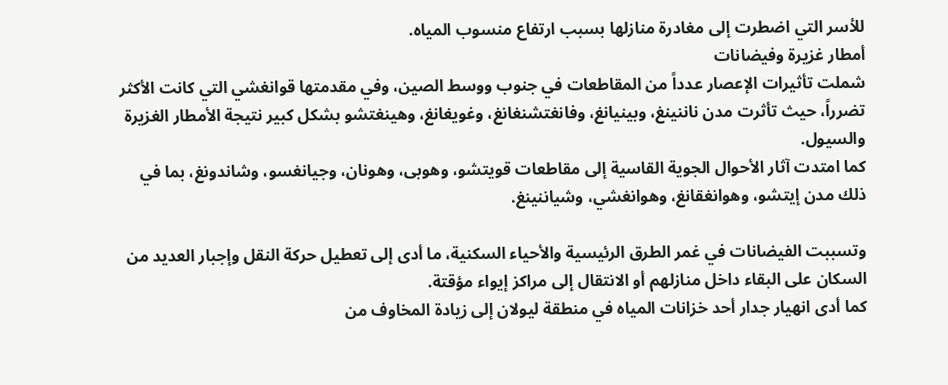للأسر التي اضطرت إلى مغادرة منازلها بسبب ارتفاع منسوب المياه.
أمطار غزيرة وفيضانات
شملت تأثيرات الإعصار عدداً من المقاطعات في جنوب ووسط الصين، وفي مقدمتها قوانغشي التي كانت الأكثر تضرراً، حيث تأثرت مدن ناننينغ، وبينيانغ، وفانغتشنغانغ، وغويغانغ، وهينغتشو بشكل كبير نتيجة الأمطار الغزيرة والسيول.
كما امتدت آثار الأحوال الجوية القاسية إلى مقاطعات قويتشو، وهوبى، وهونان، وجيانغسو، وشاندونغ، بما في ذلك مدن إيتشو، وهوانغقانغ، وهوانغشي، وشياننينغ.

وتسببت الفيضانات في غمر الطرق الرئيسية والأحياء السكنية، ما أدى إلى تعطيل حركة النقل وإجبار العديد من السكان على البقاء داخل منازلهم أو الانتقال إلى مراكز إيواء مؤقتة.
كما أدى انهيار جدار أحد خزانات المياه في منطقة ليولان إلى زيادة المخاوف من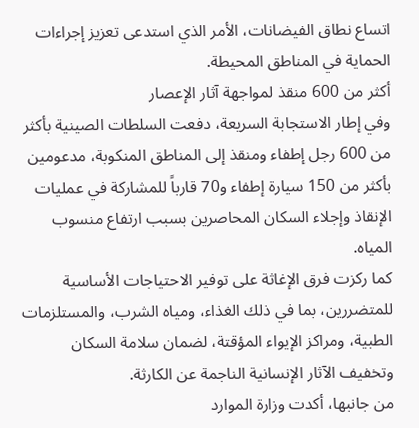اتساع نطاق الفيضانات، الأمر الذي استدعى تعزيز إجراءات الحماية في المناطق المحيطة.
أكثر من 600 منقذ لمواجهة آثار الإعصار
وفي إطار الاستجابة السريعة، دفعت السلطات الصينية بأكثر من 600 رجل إطفاء ومنقذ إلى المناطق المنكوبة، مدعومين بأكثر من 150 سيارة إطفاء و70 قارباً للمشاركة في عمليات الإنقاذ وإجلاء السكان المحاصرين بسبب ارتفاع منسوب المياه.
كما ركزت فرق الإغاثة على توفير الاحتياجات الأساسية للمتضررين، بما في ذلك الغذاء، ومياه الشرب، والمستلزمات الطبية، ومراكز الإيواء المؤقتة، لضمان سلامة السكان وتخفيف الآثار الإنسانية الناجمة عن الكارثة.
من جانبها، أكدت وزارة الموارد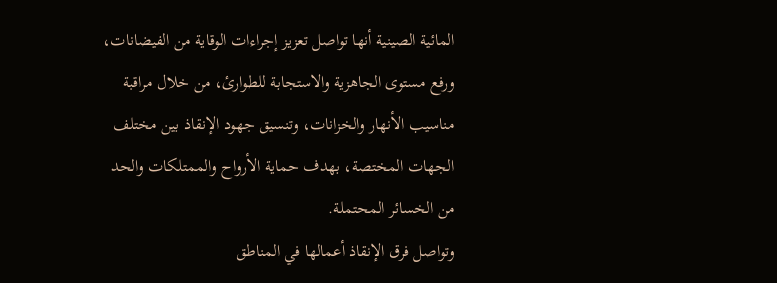المائية الصينية أنها تواصل تعزيز إجراءات الوقاية من الفيضانات، ورفع مستوى الجاهزية والاستجابة للطوارئ، من خلال مراقبة مناسيب الأنهار والخزانات، وتنسيق جهود الإنقاذ بين مختلف الجهات المختصة، بهدف حماية الأرواح والممتلكات والحد من الخسائر المحتملة.
وتواصل فرق الإنقاذ أعمالها في المناطق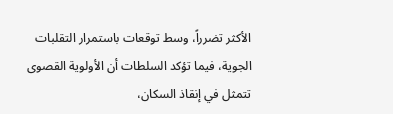الأكثر تضرراً، وسط توقعات باستمرار التقلبات الجوية، فيما تؤكد السلطات أن الأولوية القصوى تتمثل في إنقاذ السكان،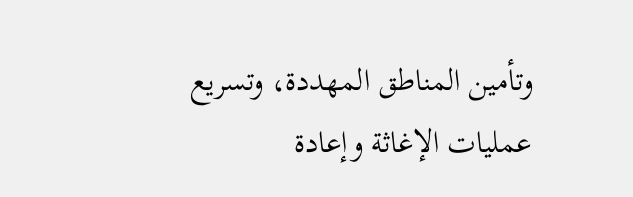وتأمين المناطق المهددة، وتسريع عمليات الإغاثة وإعادة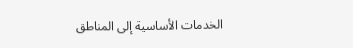الخدمات الأساسية إلى المناطق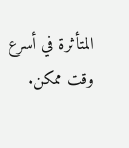المتأثرة في أسرع وقت ممكن.